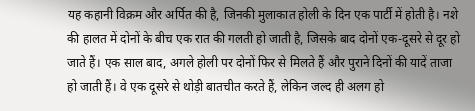यह कहानी विक्रम और अर्पित की है, जिनकी मुलाकात होली के दिन एक पार्टी में होती है। नशे की हालत में दोनों के बीच एक रात की गलती हो जाती है, जिसके बाद दोनों एक-दूसरे से दूर हो जाते हैं। एक साल बाद, अगले होली पर दोनों फिर से मिलते हैं और पुराने दिनों की यादें ताजा हो जाती हैं। वे एक दूसरे से थोड़ी बातचीत करते हैं, लेकिन जल्द ही अलग हो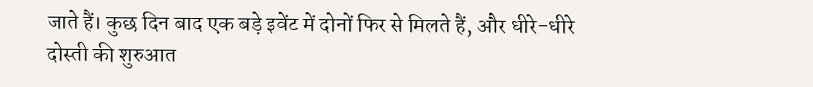जाते हैं। कुछ दिन बाद एक बड़े इवेंट में दोनों फिर से मिलते हैं, और धीरे-धीरे दोस्ती की शुरुआत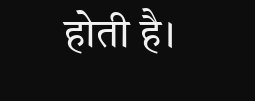होती है।